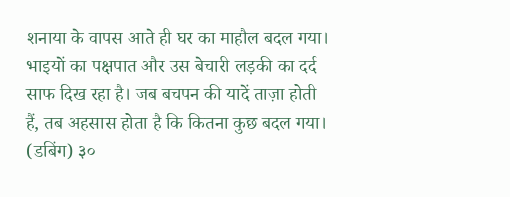शनाया के वापस आते ही घर का माहौल बदल गया। भाइयों का पक्षपात और उस बेचारी लड़की का दर्द साफ दिख रहा है। जब बचपन की यादें ताज़ा होती हैं, तब अहसास होता है कि कितना कुछ बदल गया। (डबिंग) ३०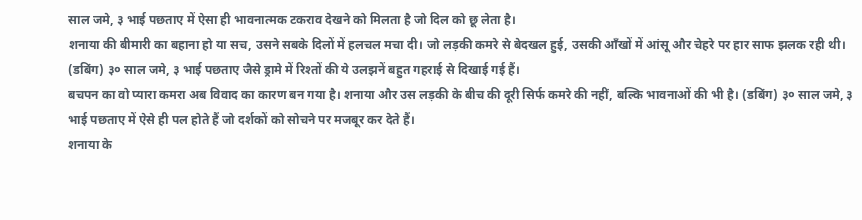साल जमे, ३ भाई पछताए में ऐसा ही भावनात्मक टकराव देखने को मिलता है जो दिल को छू लेता है।
शनाया की बीमारी का बहाना हो या सच, उसने सबके दिलों में हलचल मचा दी। जो लड़की कमरे से बेदखल हुई, उसकी आँखों में आंसू और चेहरे पर हार साफ झलक रही थी। (डबिंग) ३० साल जमे, ३ भाई पछताए जैसे ड्रामे में रिश्तों की ये उलझनें बहुत गहराई से दिखाई गई हैं।
बचपन का वो प्यारा कमरा अब विवाद का कारण बन गया है। शनाया और उस लड़की के बीच की दूरी सिर्फ कमरे की नहीं, बल्कि भावनाओं की भी है। (डबिंग) ३० साल जमे, ३ भाई पछताए में ऐसे ही पल होते हैं जो दर्शकों को सोचने पर मजबूर कर देते हैं।
शनाया के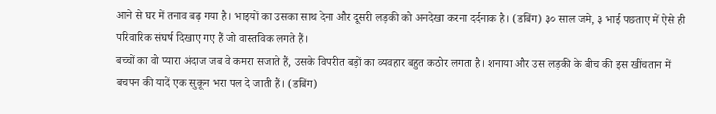आने से घर में तनाव बढ़ गया है। भाइयों का उसका साथ देना और दूसरी लड़की को अनदेखा करना दर्दनाक है। (डबिंग) ३० साल जमे, ३ भाई पछताए में ऐसे ही परिवारिक संघर्ष दिखाए गए हैं जो वास्तविक लगते हैं।
बच्चों का वो प्यारा अंदाज जब वे कमरा सजाते हैं, उसके विपरीत बड़ों का व्यवहार बहुत कठोर लगता है। शनाया और उस लड़की के बीच की इस खींचतान में बचपन की यादें एक सुकून भरा पल दे जाती हैं। (डबिंग)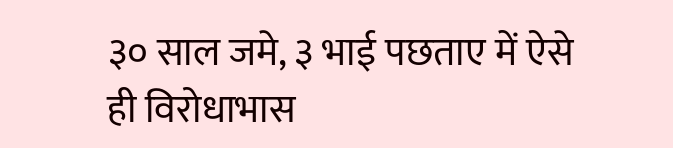३० साल जमे, ३ भाई पछताए में ऐसे ही विरोधाभास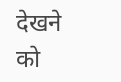देखने को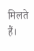मिलते हैं।